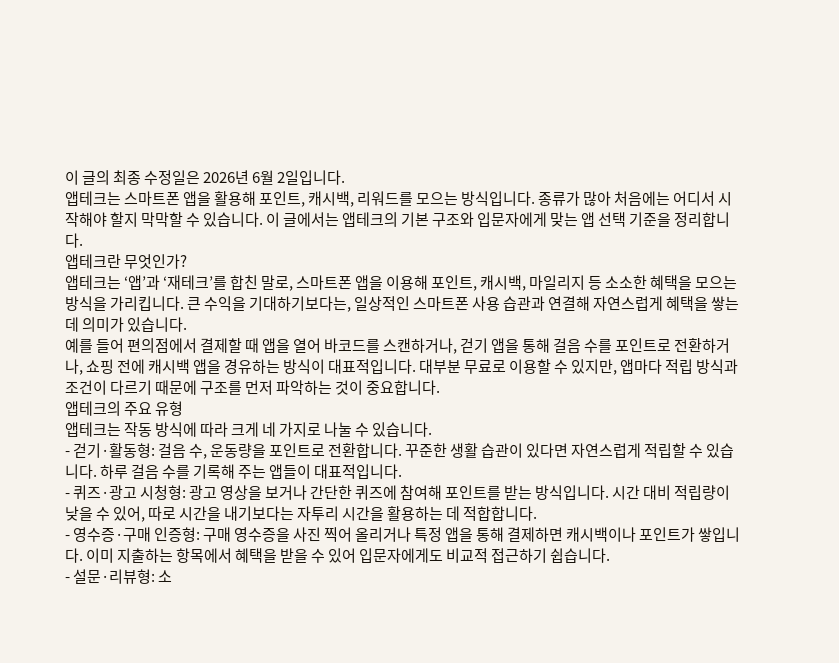이 글의 최종 수정일은 2026년 6월 2일입니다.
앱테크는 스마트폰 앱을 활용해 포인트, 캐시백, 리워드를 모으는 방식입니다. 종류가 많아 처음에는 어디서 시작해야 할지 막막할 수 있습니다. 이 글에서는 앱테크의 기본 구조와 입문자에게 맞는 앱 선택 기준을 정리합니다.
앱테크란 무엇인가?
앱테크는 ‘앱’과 ‘재테크’를 합친 말로, 스마트폰 앱을 이용해 포인트, 캐시백, 마일리지 등 소소한 혜택을 모으는 방식을 가리킵니다. 큰 수익을 기대하기보다는, 일상적인 스마트폰 사용 습관과 연결해 자연스럽게 혜택을 쌓는 데 의미가 있습니다.
예를 들어 편의점에서 결제할 때 앱을 열어 바코드를 스캔하거나, 걷기 앱을 통해 걸음 수를 포인트로 전환하거나, 쇼핑 전에 캐시백 앱을 경유하는 방식이 대표적입니다. 대부분 무료로 이용할 수 있지만, 앱마다 적립 방식과 조건이 다르기 때문에 구조를 먼저 파악하는 것이 중요합니다.
앱테크의 주요 유형
앱테크는 작동 방식에 따라 크게 네 가지로 나눌 수 있습니다.
- 걷기·활동형: 걸음 수, 운동량을 포인트로 전환합니다. 꾸준한 생활 습관이 있다면 자연스럽게 적립할 수 있습니다. 하루 걸음 수를 기록해 주는 앱들이 대표적입니다.
- 퀴즈·광고 시청형: 광고 영상을 보거나 간단한 퀴즈에 참여해 포인트를 받는 방식입니다. 시간 대비 적립량이 낮을 수 있어, 따로 시간을 내기보다는 자투리 시간을 활용하는 데 적합합니다.
- 영수증·구매 인증형: 구매 영수증을 사진 찍어 올리거나 특정 앱을 통해 결제하면 캐시백이나 포인트가 쌓입니다. 이미 지출하는 항목에서 혜택을 받을 수 있어 입문자에게도 비교적 접근하기 쉽습니다.
- 설문·리뷰형: 소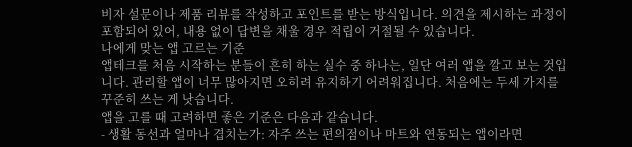비자 설문이나 제품 리뷰를 작성하고 포인트를 받는 방식입니다. 의견을 제시하는 과정이 포함되어 있어, 내용 없이 답변을 채울 경우 적립이 거절될 수 있습니다.
나에게 맞는 앱 고르는 기준
앱테크를 처음 시작하는 분들이 흔히 하는 실수 중 하나는, 일단 여러 앱을 깔고 보는 것입니다. 관리할 앱이 너무 많아지면 오히려 유지하기 어려워집니다. 처음에는 두세 가지를 꾸준히 쓰는 게 낫습니다.
앱을 고를 때 고려하면 좋은 기준은 다음과 같습니다.
- 생활 동선과 얼마나 겹치는가: 자주 쓰는 편의점이나 마트와 연동되는 앱이라면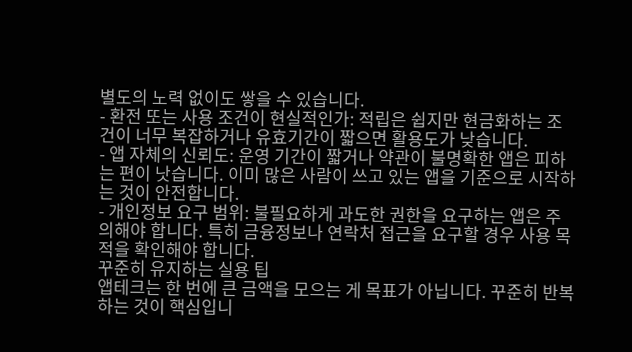별도의 노력 없이도 쌓을 수 있습니다.
- 환전 또는 사용 조건이 현실적인가: 적립은 쉽지만 현금화하는 조건이 너무 복잡하거나 유효기간이 짧으면 활용도가 낮습니다.
- 앱 자체의 신뢰도: 운영 기간이 짧거나 약관이 불명확한 앱은 피하는 편이 낫습니다. 이미 많은 사람이 쓰고 있는 앱을 기준으로 시작하는 것이 안전합니다.
- 개인정보 요구 범위: 불필요하게 과도한 권한을 요구하는 앱은 주의해야 합니다. 특히 금융정보나 연락처 접근을 요구할 경우 사용 목적을 확인해야 합니다.
꾸준히 유지하는 실용 팁
앱테크는 한 번에 큰 금액을 모으는 게 목표가 아닙니다. 꾸준히 반복하는 것이 핵심입니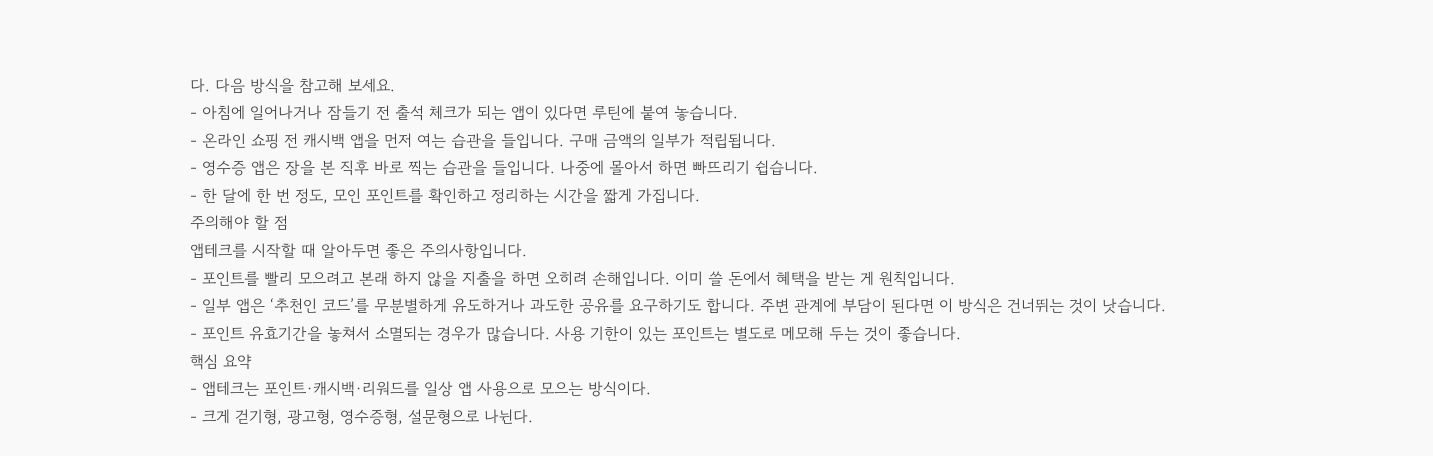다. 다음 방식을 참고해 보세요.
- 아침에 일어나거나 잠들기 전 출석 체크가 되는 앱이 있다면 루틴에 붙여 놓습니다.
- 온라인 쇼핑 전 캐시백 앱을 먼저 여는 습관을 들입니다. 구매 금액의 일부가 적립됩니다.
- 영수증 앱은 장을 본 직후 바로 찍는 습관을 들입니다. 나중에 몰아서 하면 빠뜨리기 쉽습니다.
- 한 달에 한 번 정도, 모인 포인트를 확인하고 정리하는 시간을 짧게 가집니다.
주의해야 할 점
앱테크를 시작할 때 알아두면 좋은 주의사항입니다.
- 포인트를 빨리 모으려고 본래 하지 않을 지출을 하면 오히려 손해입니다. 이미 쓸 돈에서 혜택을 받는 게 원칙입니다.
- 일부 앱은 ‘추천인 코드’를 무분별하게 유도하거나 과도한 공유를 요구하기도 합니다. 주변 관계에 부담이 된다면 이 방식은 건너뛰는 것이 낫습니다.
- 포인트 유효기간을 놓쳐서 소멸되는 경우가 많습니다. 사용 기한이 있는 포인트는 별도로 메모해 두는 것이 좋습니다.
핵심 요약
- 앱테크는 포인트·캐시백·리워드를 일상 앱 사용으로 모으는 방식이다.
- 크게 걷기형, 광고형, 영수증형, 설문형으로 나뉜다.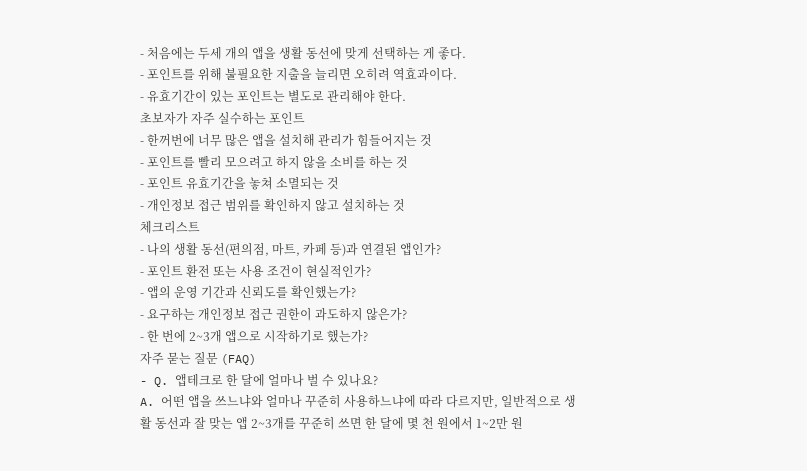- 처음에는 두세 개의 앱을 생활 동선에 맞게 선택하는 게 좋다.
- 포인트를 위해 불필요한 지출을 늘리면 오히려 역효과이다.
- 유효기간이 있는 포인트는 별도로 관리해야 한다.
초보자가 자주 실수하는 포인트
- 한꺼번에 너무 많은 앱을 설치해 관리가 힘들어지는 것
- 포인트를 빨리 모으려고 하지 않을 소비를 하는 것
- 포인트 유효기간을 놓쳐 소멸되는 것
- 개인정보 접근 범위를 확인하지 않고 설치하는 것
체크리스트
- 나의 생활 동선(편의점, 마트, 카페 등)과 연결된 앱인가?
- 포인트 환전 또는 사용 조건이 현실적인가?
- 앱의 운영 기간과 신뢰도를 확인했는가?
- 요구하는 개인정보 접근 권한이 과도하지 않은가?
- 한 번에 2~3개 앱으로 시작하기로 했는가?
자주 묻는 질문 (FAQ)
- Q. 앱테크로 한 달에 얼마나 벌 수 있나요?
A. 어떤 앱을 쓰느냐와 얼마나 꾸준히 사용하느냐에 따라 다르지만, 일반적으로 생활 동선과 잘 맞는 앱 2~3개를 꾸준히 쓰면 한 달에 몇 천 원에서 1~2만 원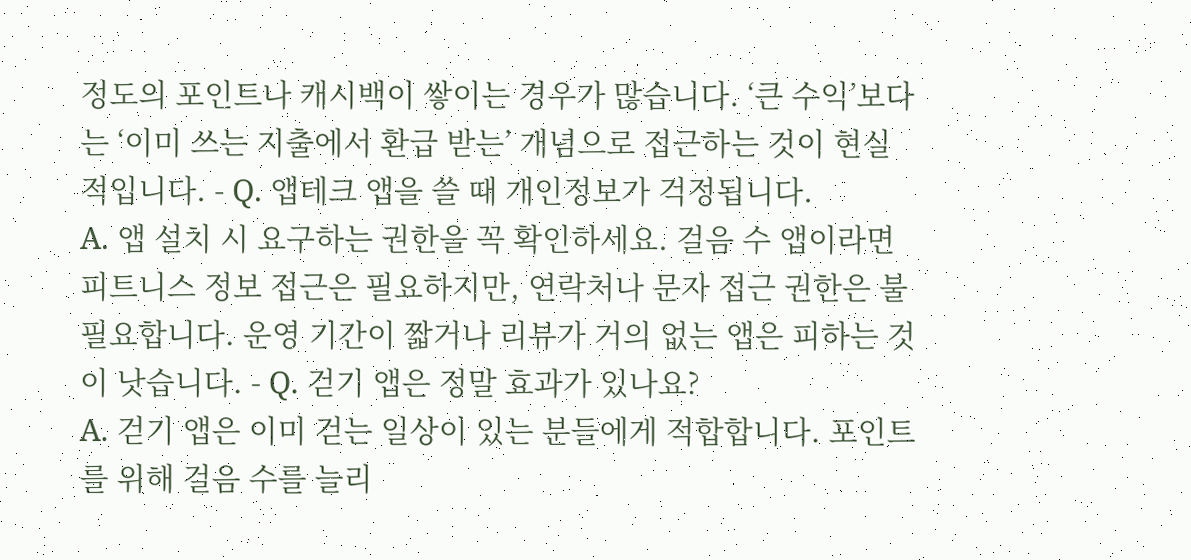정도의 포인트나 캐시백이 쌓이는 경우가 많습니다. ‘큰 수익’보다는 ‘이미 쓰는 지출에서 환급 받는’ 개념으로 접근하는 것이 현실적입니다. - Q. 앱테크 앱을 쓸 때 개인정보가 걱정됩니다.
A. 앱 설치 시 요구하는 권한을 꼭 확인하세요. 걸음 수 앱이라면 피트니스 정보 접근은 필요하지만, 연락처나 문자 접근 권한은 불필요합니다. 운영 기간이 짧거나 리뷰가 거의 없는 앱은 피하는 것이 낫습니다. - Q. 걷기 앱은 정말 효과가 있나요?
A. 걷기 앱은 이미 걷는 일상이 있는 분들에게 적합합니다. 포인트를 위해 걸음 수를 늘리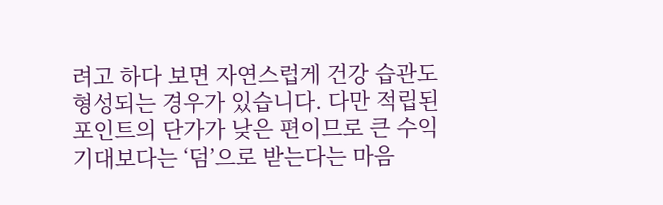려고 하다 보면 자연스럽게 건강 습관도 형성되는 경우가 있습니다. 다만 적립된 포인트의 단가가 낮은 편이므로 큰 수익 기대보다는 ‘덤’으로 받는다는 마음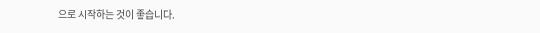으로 시작하는 것이 좋습니다.